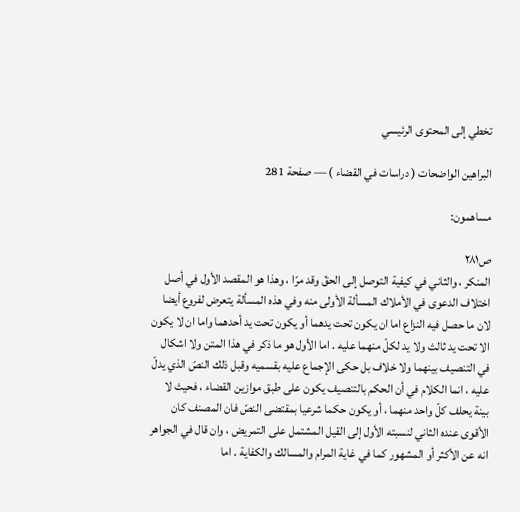تخطي إلى المحتوى الرئيسي

البراهين الواضحات ( دراسات في القضاء ) — صفحة 281

مساهمون:

ص٢٨١
المنكر ، والثاني في كيفية التوصل إلى الحقّ وقد مرّا ، وهذا هو المقصد الأول في أصل اختلاف الدعوى في الأملاك المسألة الأولى منه وفي هذه المسألة يتعرض لفروع أيضا لان ما حصل فيه النزاع اما ان يكون تحت يدهما أو يكون تحت يد أحدهما واما ان لا يكون الا تحت يد ثالث ولا يد لكلّ منهما عليه . اما الأول هو ما ذكر في هذا المتن ولا اشكال في التنصيف بينهما ولا خلاف بل حكى الإجماع عليه بقسميه وقبل ذلك النصّ الذي يدلّ عليه ، انما الكلام في أن الحكم بالتنصيف يكون على طبق موازين القضاء ، فحيث لا بينة يحلف كلّ واحد منهما ، أو يكون حكما شرعيا بمقتضى النصّ فان المصنف كان الأقوى عنده الثاني لنسبته الأول إلى القيل المشتمل على التمريض ، وان قال في الجواهر انه عن الأكثر أو المشهور كما في غاية المرام والمسالك والكفاية . اما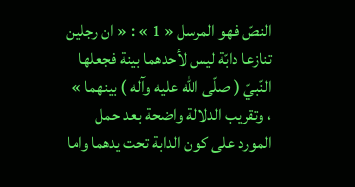النصّ فهو المرسل « 1 » : « ان رجلين تنازعا دابّة ليس لأحدهما بينة فجعلها النّبيّ ( صلّى اللّه عليه وآله ) بينهما » ، وتقريب الدلالة واضحة بعد حمل المورد على كون الدابة تحت يدهما واما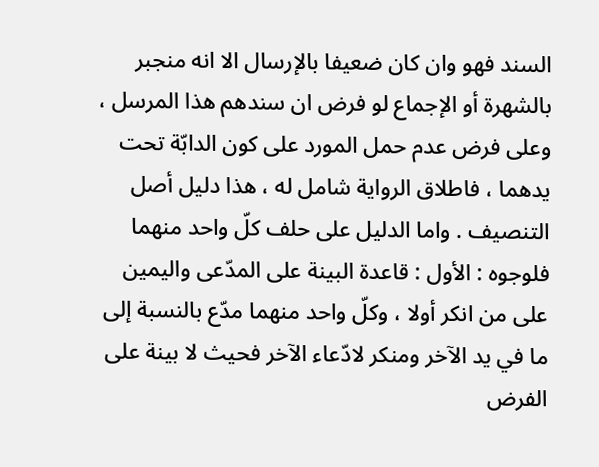السند فهو وان كان ضعيفا بالإرسال الا انه منجبر بالشهرة أو الإجماع لو فرض ان سندهم هذا المرسل ، وعلى فرض عدم حمل المورد على كون الدابّة تحت يدهما ، فاطلاق الرواية شامل له ، هذا دليل أصل التنصيف . واما الدليل على حلف كلّ واحد منهما فلوجوه : الأول : قاعدة البينة على المدّعى واليمين على من انكر أولا ، وكلّ واحد منهما مدّع بالنسبة إلى ما في يد الآخر ومنكر لادّعاء الآخر فحيث لا بينة على الفرض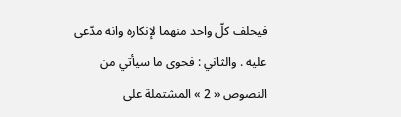فيحلف كلّ واحد منهما لإنكاره وانه مدّعى عليه . والثاني : فحوى ما سيأتي من النصوص « 2 » المشتملة على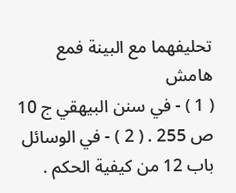تحليفهما مع البينة فمع
هامش
( 1 ) - في سنن البيهقي ج 10 ص 255 . ( 2 ) - في الوسائل باب 12 من كيفية الحكم .